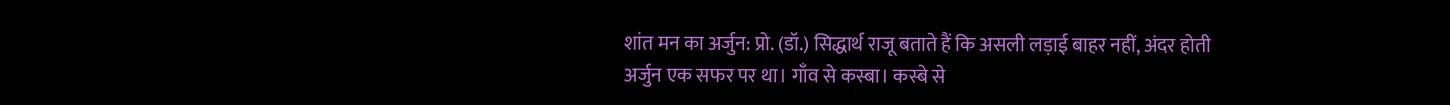शांत मन का अर्जुन: प्रो. (डॉ.) सिद्धार्थ राजू बताते हैं कि असली लड़ाई बाहर नहीं, अंदर होती
अर्जुन एक सफर पर था। गाँव से कस्बा। कस्बे से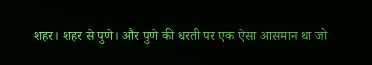शहर। शहर से पुणे। और पुणे की धरती पर एक ऐसा आसमान था जो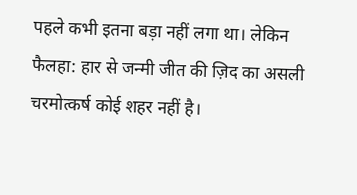पहले कभी इतना बड़ा नहीं लगा था। लेकिन फैलहा: हार से जन्मी जीत की ज़िद का असली चरमोत्कर्ष कोई शहर नहीं है।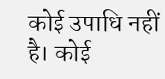कोई उपाधि नहीं है। कोई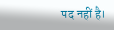पद नहीं है।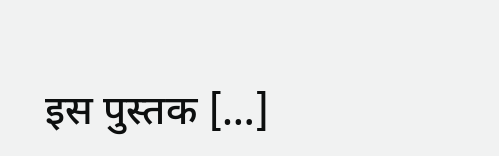इस पुस्तक […]